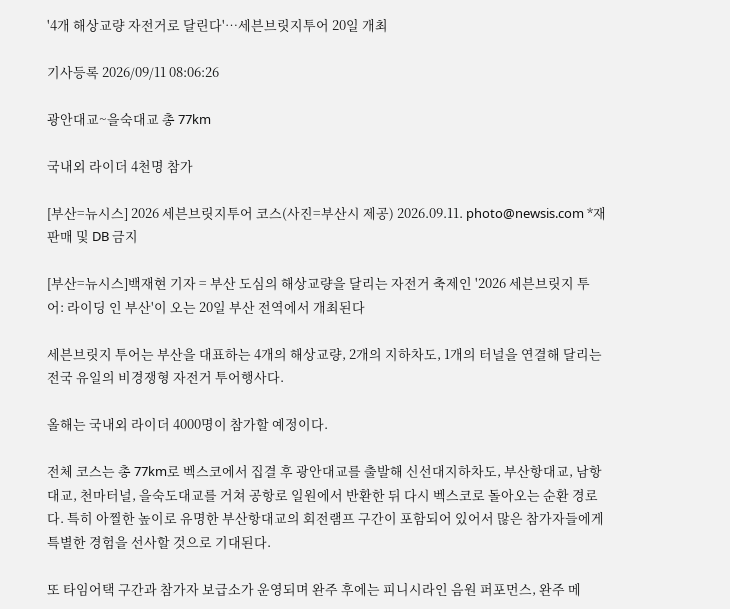'4개 해상교량 자전거로 달린다'…세븐브릿지투어 20일 개최

기사등록 2026/09/11 08:06:26

광안대교~을숙대교 총 77km

국내외 라이더 4천명 참가

[부산=뉴시스] 2026 세븐브릿지투어 코스(사진=부산시 제공) 2026.09.11. photo@newsis.com *재판매 및 DB 금지

[부산=뉴시스]백재현 기자 = 부산 도심의 해상교량을 달리는 자전거 축제인 '2026 세븐브릿지 투어: 라이딩 인 부산'이 오는 20일 부산 전역에서 개최된다

세븐브릿지 투어는 부산을 대표하는 4개의 해상교량, 2개의 지하차도, 1개의 터널을 연결해 달리는 전국 유일의 비경쟁형 자전거 투어행사다.

올해는 국내외 라이더 4000명이 참가할 예정이다.

전체 코스는 총 77km로 벡스코에서 집결 후 광안대교를 출발해 신선대지하차도, 부산항대교, 남항대교, 천마터널, 을숙도대교를 거쳐 공항로 일원에서 반환한 뒤 다시 벡스코로 돌아오는 순환 경로다. 특히 아찔한 높이로 유명한 부산항대교의 회전램프 구간이 포함되어 있어서 많은 참가자들에게 특별한 경험을 선사할 것으로 기대된다.

또 타임어택 구간과 참가자 보급소가 운영되며 완주 후에는 피니시라인 음원 퍼포먼스, 완주 메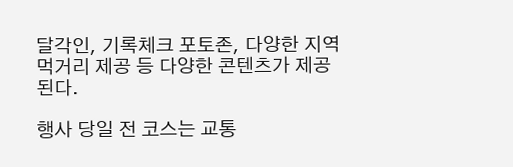달각인, 기록체크 포토존, 다양한 지역 먹거리 제공 등 다양한 콘텐츠가 제공된다.

행사 당일 전 코스는 교통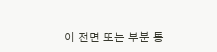이 전면 또는 부분 통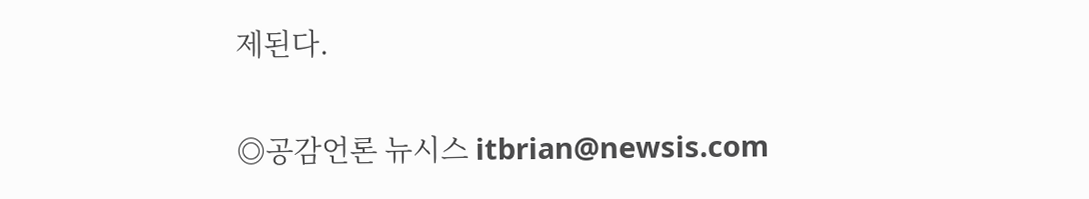제된다.


◎공감언론 뉴시스 itbrian@newsis.com